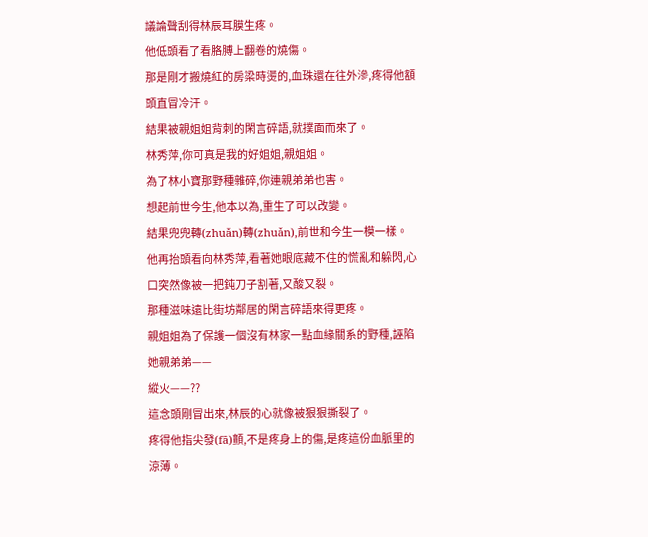議論聲刮得林辰耳膜生疼。
他低頭看了看胳膊上翻卷的燒傷。
那是剛才搬燒紅的房梁時燙的,血珠還在往外滲,疼得他額頭直冒冷汗。
結果被親姐姐背刺的閑言碎語,就撲面而來了。
林秀萍,你可真是我的好姐姐,親姐姐。
為了林小寶那野種雜碎,你連親弟弟也害。
想起前世今生,他本以為,重生了可以改變。
結果兜兜轉(zhuǎn)轉(zhuǎn),前世和今生一模一樣。
他再抬頭看向林秀萍,看著她眼底藏不住的慌亂和躲閃,心口突然像被一把鈍刀子割著,又酸又裂。
那種滋味遠比街坊鄰居的閑言碎語來得更疼。
親姐姐為了保護一個沒有林家一點血緣關系的野種,誣陷她親弟弟——
縱火——??
這念頭剛冒出來,林辰的心就像被狠狠撕裂了。
疼得他指尖發(fā)顫,不是疼身上的傷,是疼這份血脈里的涼薄。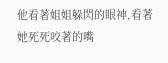他看著姐姐躲閃的眼神,看著她死死咬著的嘴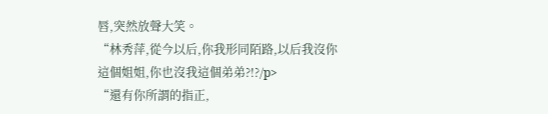唇,突然放聲大笑。
“林秀萍,從今以后,你我形同陌路,以后我沒你這個姐姐,你也沒我這個弟弟?!?/p>
“還有你所謂的指正,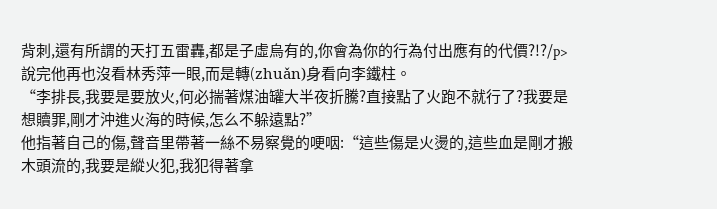背刺,還有所謂的天打五雷轟,都是子虛烏有的,你會為你的行為付出應有的代價?!?/p>
說完他再也沒看林秀萍一眼,而是轉(zhuǎn)身看向李鐵柱。
“李排長,我要是要放火,何必揣著煤油罐大半夜折騰?直接點了火跑不就行了?我要是想贖罪,剛才沖進火海的時候,怎么不躲遠點?”
他指著自己的傷,聲音里帶著一絲不易察覺的哽咽:“這些傷是火燙的,這些血是剛才搬木頭流的,我要是縱火犯,我犯得著拿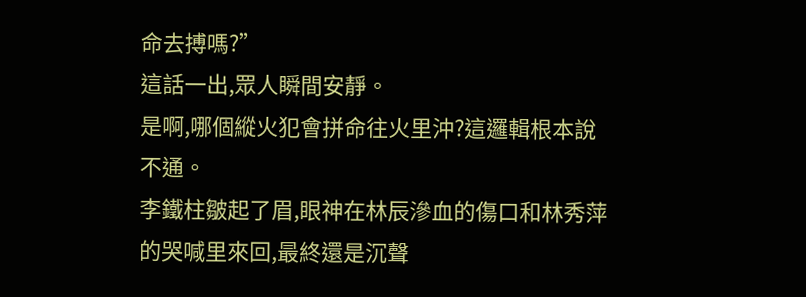命去搏嗎?”
這話一出,眾人瞬間安靜。
是啊,哪個縱火犯會拼命往火里沖?這邏輯根本說不通。
李鐵柱皺起了眉,眼神在林辰滲血的傷口和林秀萍的哭喊里來回,最終還是沉聲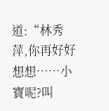道:“林秀萍,你再好好想想……小寶呢?叫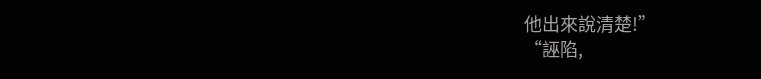他出來說清楚!”
“誣陷,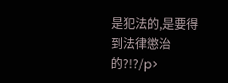是犯法的,是要得到法律懲治的?!?/p>